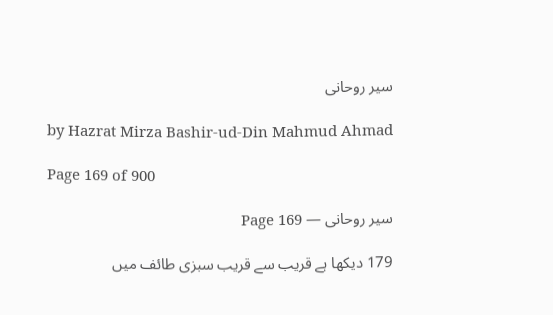سیر روحانی

by Hazrat Mirza Bashir-ud-Din Mahmud Ahmad

Page 169 of 900

سیر روحانی — Page 169

179 دیکھا ہے قریب سے قریب سبزی طائف میں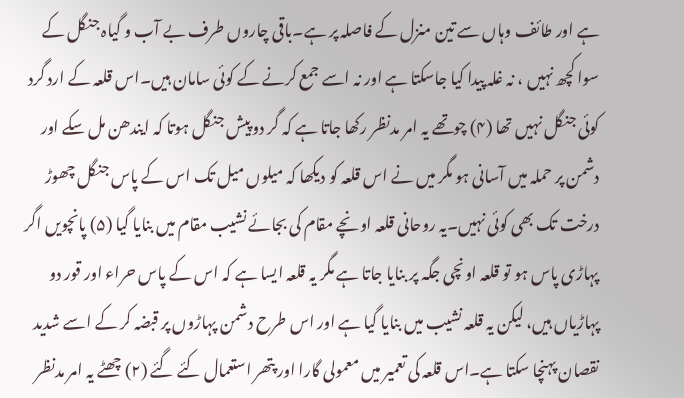ہے اور طائف وہاں سے تین منزل کے فاصلہ پر ہے۔باقی چاروں طرف بے آب و گیاہ جنگل کے سوا کچھ نہیں ، نہ غلہ پیدا کیا جاسکتا ہے اور نہ اسے جمع کرنے کے کوئی سامان ہیں۔اس قلعہ کے ارد گرد کوئی جنگل نہیں تھا (۴) چوتھے یہ امر مدنظر رکھا جاتا ہے کہ گر دو پیش جنگل ہوتا کہ ایندھن مل سکے اور دشمن پر حملہ میں آسانی ہو مگر میں نے اس قلعہ کو دیکھا کہ میلوں میل تک اس کے پاس جنگل چھوڑ درخت تک بھی کوئی نہیں۔یہ روحانی قلعہ اونچے مقام کی بجائے نشیب مقام میں بنایا گیا (۵) پانچویں اگر پہاڑی پاس ہو تو قلعہ اونچی جگہ پر بنایا جاتا ہے مگر یہ قلعہ ایسا ہے کہ اس کے پاس حراء اور قور دو پہاڑیاں ہیں، لیکن یہ قلعہ نشیب میں بنایا گیا ہے اور اس طرح دشمن پہاڑوں پر قبضہ کر کے اسے شدید نقصان پہنچا سکتا ہے۔اس قلعہ کی تعمیر میں معمولی گارا اور پتھر استعمال کئے گئے (۲) چھٹے یہ امر مدنظر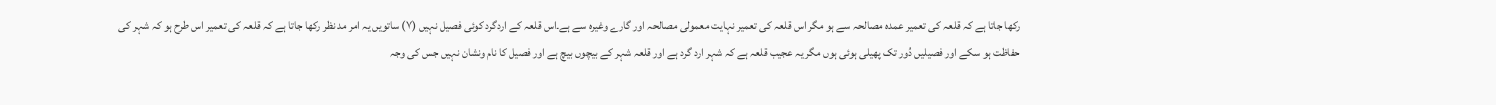رکھا جاتا ہے کہ قلعہ کی تعمیر عمدہ مصالحہ سے ہو مگر اس قلعہ کی تعمیر نہایت معمولی مصالحہ اور گارے وغیرہ سے ہے۔اس قلعہ کے اردگرد کوئی فصیل نہیں (۷) ساتویں یہ امر مد نظر رکھا جاتا ہے کہ قلعہ کی تعمیر اس طرح ہو کہ شہر کی حفاظت ہو سکے اور فصیلیں دُور تک پھیلی ہوئی ہوں مگر یہ عجیب قلعہ ہے کہ شہر ارد گرد ہے اور قلعہ شہر کے بیچوں بیچ ہے اور فصیل کا نام ونشان نہیں جس کی وجہ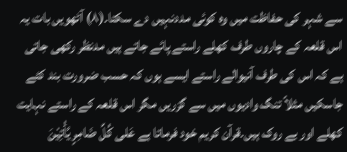سے شہر کی حفاظت میں وہ کوئی مددنہیں دے سکتا۔(۸) آٹھویں بات یہ اس قلعہ کے چاروں طرف کھلے راستے پائے جاتے ہیں مدنظر رکھی جاتی ہے کہ اس کی طرف آنیوالے راستے ایسے ہوں کہ حسب ضرورت بند کئے جاسکیں مثلاً تنگ وادیوں میں سے گزریں مگر اس قلعہ کے راستے نہایت کھلے اور بے روک ہیں۔قرآن کریم خود فرماتا ہے عَلى كُلِّ ضَامِرٍ يَّأْتِيْنَ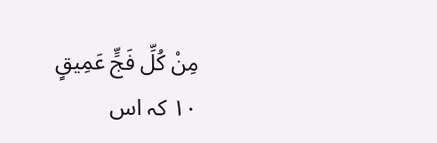مِنْ كُلِّ فَجٍّ عَمِيقٍ ١٠ کہ اس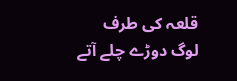قلعہ کی طرف لوگ دوڑے چلے آتے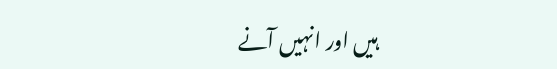ہیں اور انہیں آنے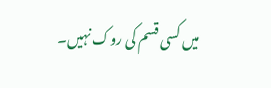میں کسی قسم کی روک نہیں۔